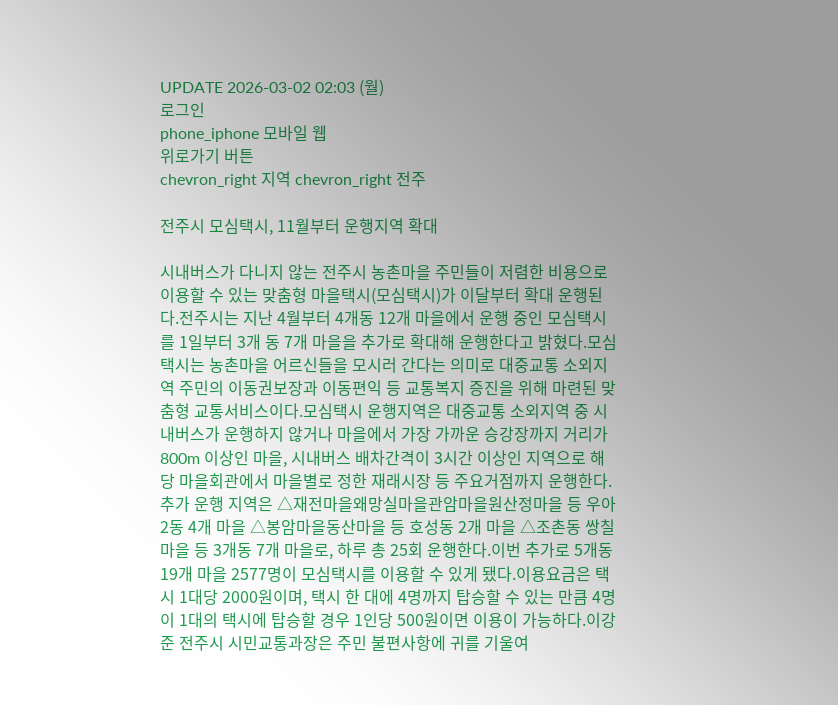UPDATE 2026-03-02 02:03 (월)
로그인
phone_iphone 모바일 웹
위로가기 버튼
chevron_right 지역 chevron_right 전주

전주시 모심택시, 11월부터 운행지역 확대

시내버스가 다니지 않는 전주시 농촌마을 주민들이 저렴한 비용으로 이용할 수 있는 맞춤형 마을택시(모심택시)가 이달부터 확대 운행된다.전주시는 지난 4월부터 4개동 12개 마을에서 운행 중인 모심택시를 1일부터 3개 동 7개 마을을 추가로 확대해 운행한다고 밝혔다.모심택시는 농촌마을 어르신들을 모시러 간다는 의미로 대중교통 소외지역 주민의 이동권보장과 이동편익 등 교통복지 증진을 위해 마련된 맞춤형 교통서비스이다.모심택시 운행지역은 대중교통 소외지역 중 시내버스가 운행하지 않거나 마을에서 가장 가까운 승강장까지 거리가 800m 이상인 마을, 시내버스 배차간격이 3시간 이상인 지역으로 해당 마을회관에서 마을별로 정한 재래시장 등 주요거점까지 운행한다.추가 운행 지역은 △재전마을왜망실마을관암마을원산정마을 등 우아2동 4개 마을 △봉암마을동산마을 등 호성동 2개 마을 △조촌동 쌍칠마을 등 3개동 7개 마을로, 하루 총 25회 운행한다.이번 추가로 5개동 19개 마을 2577명이 모심택시를 이용할 수 있게 됐다.이용요금은 택시 1대당 2000원이며, 택시 한 대에 4명까지 탑승할 수 있는 만큼 4명이 1대의 택시에 탑승할 경우 1인당 500원이면 이용이 가능하다.이강준 전주시 시민교통과장은 주민 불편사항에 귀를 기울여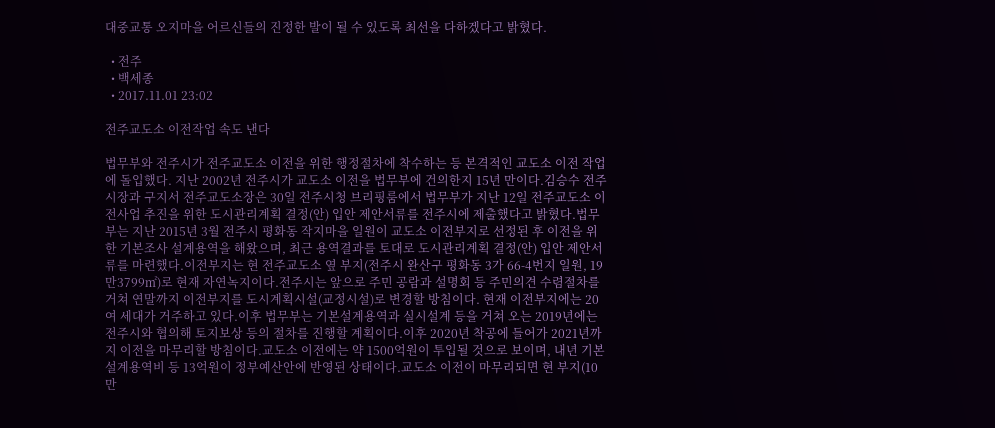대중교통 오지마을 어르신들의 진정한 발이 될 수 있도록 최선을 다하겠다고 밝혔다.

  • 전주
  • 백세종
  • 2017.11.01 23:02

전주교도소 이전작업 속도 낸다

법무부와 전주시가 전주교도소 이전을 위한 행정절차에 착수하는 등 본격적인 교도소 이전 작업에 돌입했다. 지난 2002년 전주시가 교도소 이전을 법무부에 건의한지 15년 만이다.김승수 전주시장과 구지서 전주교도소장은 30일 전주시청 브리핑룸에서 법무부가 지난 12일 전주교도소 이전사업 추진을 위한 도시관리계획 결정(안) 입안 제안서류를 전주시에 제출했다고 밝혔다.법무부는 지난 2015년 3월 전주시 평화동 작지마을 일원이 교도소 이전부지로 선정된 후 이전을 위한 기본조사 설계용역을 해왔으며, 최근 용역결과를 토대로 도시관리계획 결정(안) 입안 제안서류를 마련했다.이전부지는 현 전주교도소 옆 부지(전주시 완산구 평화동 3가 66-4번지 일원, 19만3799㎡)로 현재 자연녹지이다.전주시는 앞으로 주민 공람과 설명회 등 주민의견 수렴절차를 거쳐 연말까지 이전부지를 도시계획시설(교정시설)로 변경할 방침이다. 현재 이전부지에는 20여 세대가 거주하고 있다.이후 법무부는 기본설계용역과 실시설계 등을 거쳐 오는 2019년에는 전주시와 협의해 토지보상 등의 절차를 진행할 계획이다.이후 2020년 착공에 들어가 2021년까지 이전을 마무리할 방침이다.교도소 이전에는 약 1500억원이 투입될 것으로 보이며, 내년 기본설계용역비 등 13억원이 정부예산안에 반영된 상태이다.교도소 이전이 마무리되면 현 부지(10만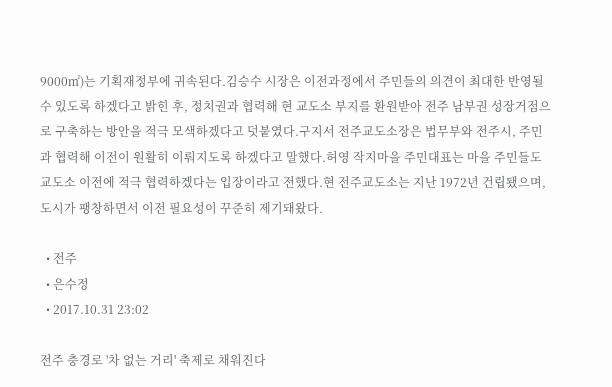9000㎡)는 기획재정부에 귀속된다.김승수 시장은 이전과정에서 주민들의 의견이 최대한 반영될 수 있도록 하겠다고 밝힌 후, 정치권과 협력해 현 교도소 부지를 환원받아 전주 남부권 성장거점으로 구축하는 방안을 적극 모색하겠다고 덧붙였다.구지서 전주교도소장은 법무부와 전주시, 주민과 협력해 이전이 원활히 이뤄지도록 하겠다고 말했다.허영 작지마을 주민대표는 마을 주민들도 교도소 이전에 적극 협력하겠다는 입장이라고 전했다.현 전주교도소는 지난 1972년 건립됐으며, 도시가 팽창하면서 이전 필요성이 꾸준히 제기돼왔다.

  • 전주
  • 은수정
  • 2017.10.31 23:02

전주 충경로 '차 없는 거리' 축제로 채워진다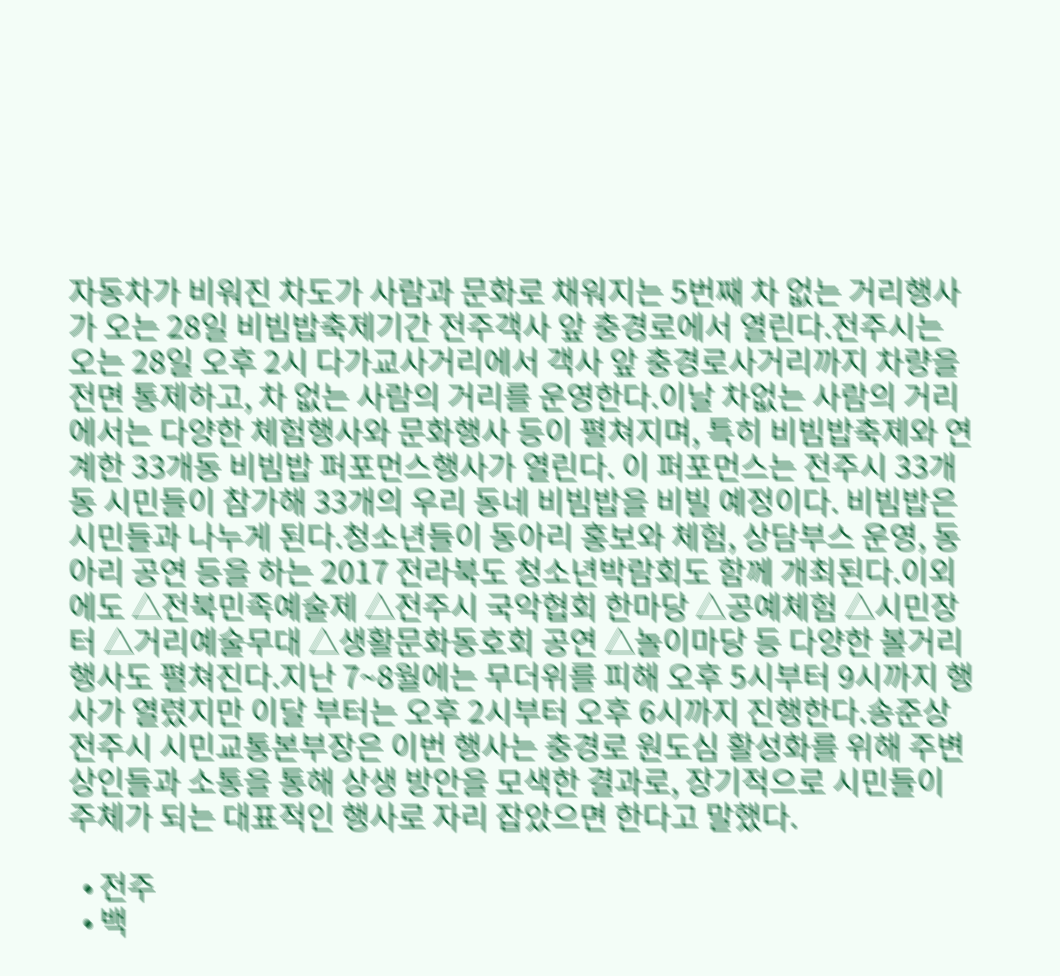자동차가 비워진 차도가 사람과 문화로 채워지는 5번째 차 없는 거리행사가 오는 28일 비빔밥축제기간 전주객사 앞 충경로에서 열린다.전주시는 오는 28일 오후 2시 다가교사거리에서 객사 앞 충경로사거리까지 차량을 전면 통제하고, 차 없는 사람의 거리를 운영한다.이날 차없는 사람의 거리에서는 다양한 체험행사와 문화행사 등이 펼쳐지며, 특히 비빔밥축제와 연계한 33개동 비빔밥 퍼포먼스행사가 열린다. 이 퍼포먼스는 전주시 33개동 시민들이 참가해 33개의 우리 동네 비빔밥을 비빌 예정이다. 비빔밥은 시민들과 나누게 된다.청소년들이 동아리 홍보와 체험, 상담부스 운영, 동아리 공연 등을 하는 2017 전라북도 청소년박람회도 함께 개최된다.이외에도 △전북민족예술제 △전주시 국악협회 한마당 △공예체험 △시민장터 △거리예술무대 △생활문화동호회 공연 △놀이마당 등 다양한 볼거리 행사도 펼쳐진다.지난 7~8월에는 무더위를 피해 오후 5시부터 9시까지 행사가 열렸지만 이달 부터는 오후 2시부터 오후 6시까지 진행한다.송준상 전주시 시민교통본부장은 이번 행사는 충경로 원도심 활성화를 위해 주변상인들과 소통을 통해 상생 방안을 모색한 결과로, 장기적으로 시민들이 주체가 되는 대표적인 행사로 자리 잡았으면 한다고 말했다.

  • 전주
  • 백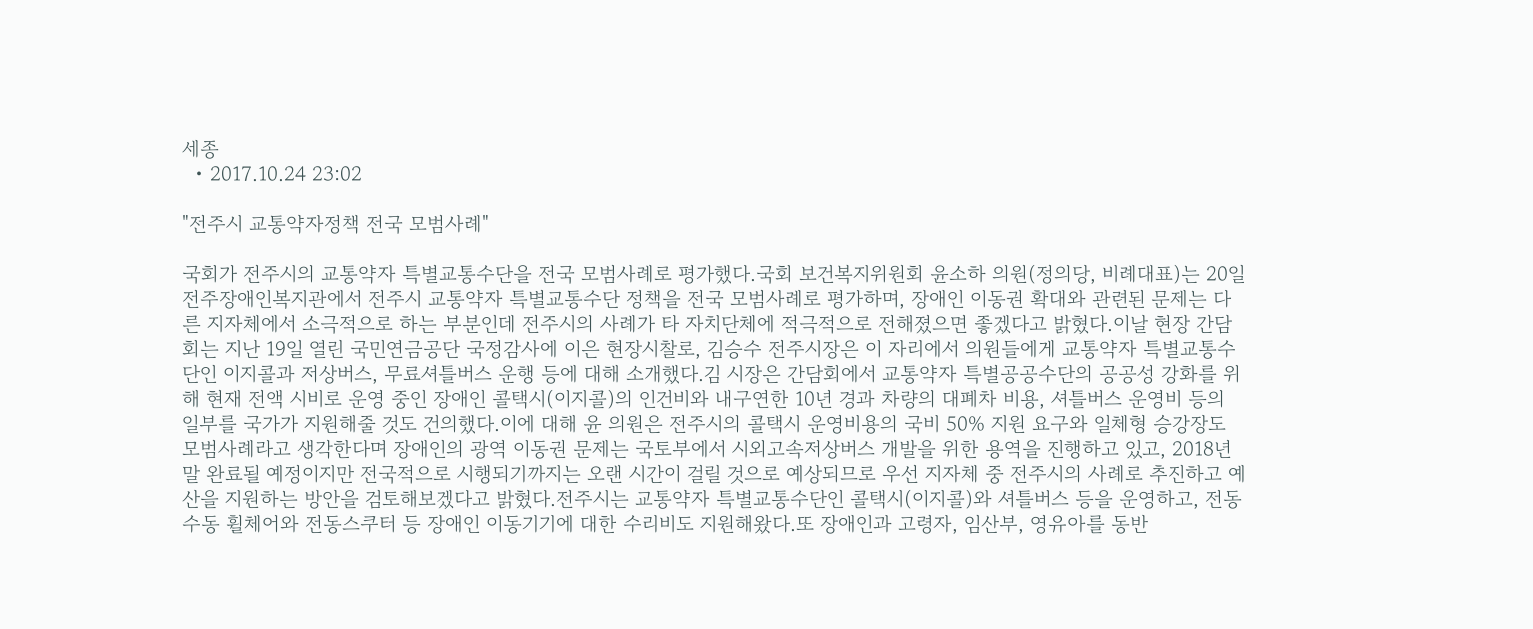세종
  • 2017.10.24 23:02

"전주시 교통약자정책 전국 모범사례"

국회가 전주시의 교통약자 특별교통수단을 전국 모범사례로 평가했다.국회 보건복지위원회 윤소하 의원(정의당, 비례대표)는 20일 전주장애인복지관에서 전주시 교통약자 특별교통수단 정책을 전국 모범사례로 평가하며, 장애인 이동권 확대와 관련된 문제는 다른 지자체에서 소극적으로 하는 부분인데 전주시의 사례가 타 자치단체에 적극적으로 전해졌으면 좋겠다고 밝혔다.이날 현장 간담회는 지난 19일 열린 국민연금공단 국정감사에 이은 현장시찰로, 김승수 전주시장은 이 자리에서 의원들에게 교통약자 특별교통수단인 이지콜과 저상버스, 무료셔틀버스 운행 등에 대해 소개했다.김 시장은 간담회에서 교통약자 특별공공수단의 공공성 강화를 위해 현재 전액 시비로 운영 중인 장애인 콜택시(이지콜)의 인건비와 내구연한 10년 경과 차량의 대폐차 비용, 셔틀버스 운영비 등의 일부를 국가가 지원해줄 것도 건의했다.이에 대해 윤 의원은 전주시의 콜택시 운영비용의 국비 50% 지원 요구와 일체형 승강장도 모범사례라고 생각한다며 장애인의 광역 이동권 문제는 국토부에서 시외고속저상버스 개발을 위한 용역을 진행하고 있고, 2018년 말 완료될 예정이지만 전국적으로 시행되기까지는 오랜 시간이 걸릴 것으로 예상되므로 우선 지자체 중 전주시의 사례로 추진하고 예산을 지원하는 방안을 검토해보겠다고 밝혔다.전주시는 교통약자 특별교통수단인 콜택시(이지콜)와 셔틀버스 등을 운영하고, 전동수동 휠체어와 전동스쿠터 등 장애인 이동기기에 대한 수리비도 지원해왔다.또 장애인과 고령자, 임산부, 영유아를 동반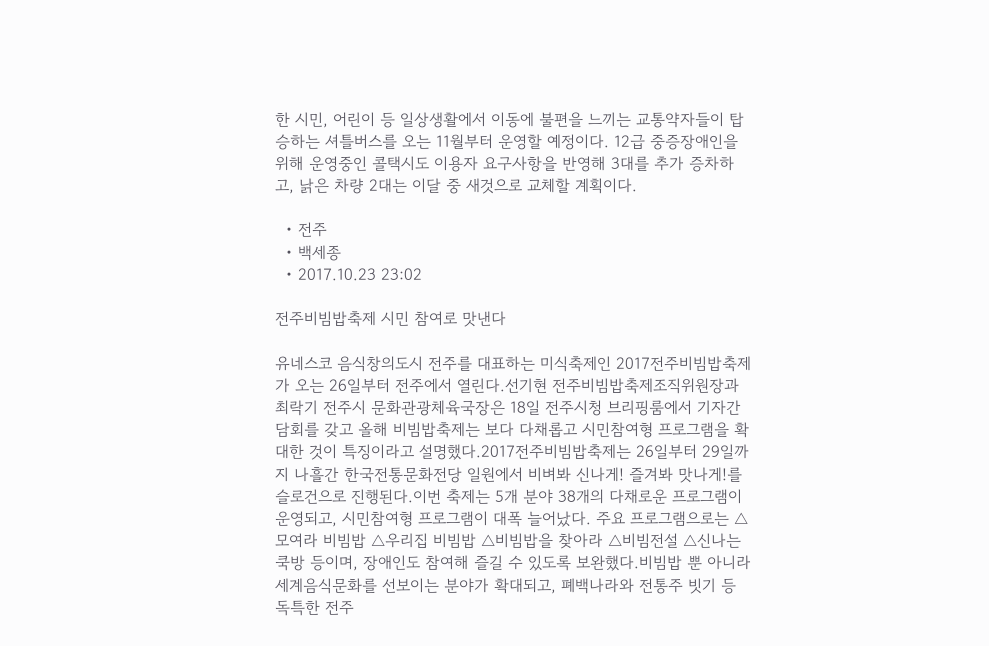한 시민, 어린이 등 일상생활에서 이동에 불편을 느끼는 교통약자들이 탑승하는 셔틀버스를 오는 11월부터 운영할 예정이다. 12급 중증장애인을 위해 운영중인 콜택시도 이용자 요구사항을 반영해 3대를 추가 증차하고, 낡은 차량 2대는 이달 중 새것으로 교체할 계획이다.

  • 전주
  • 백세종
  • 2017.10.23 23:02

전주비빔밥축제 시민 참여로 맛낸다

유네스코 음식창의도시 전주를 대표하는 미식축제인 2017전주비빔밥축제가 오는 26일부터 전주에서 열린다.선기현 전주비빔밥축제조직위원장과 최락기 전주시 문화관광체육국장은 18일 전주시청 브리핑룸에서 기자간담회를 갖고 올해 비빔밥축제는 보다 다채롭고 시민참여형 프로그램을 확대한 것이 특징이라고 설명했다.2017전주비빔밥축제는 26일부터 29일까지 나흘간 한국전통문화전당 일원에서 비벼봐 신나게! 즐겨봐 맛나게!를 슬로건으로 진행된다.이번 축제는 5개 분야 38개의 다채로운 프로그램이 운영되고, 시민참여형 프로그램이 대폭 늘어났다. 주요 프로그램으로는 △모여라 비빔밥 △우리집 비빔밥 △비빔밥을 찾아라 △비빔전설 △신나는 쿡방 등이며, 장애인도 참여해 즐길 수 있도록 보완했다.비빔밥 뿐 아니라 세계음식문화를 선보이는 분야가 확대되고, 폐백나라와 전통주 빗기 등 독특한 전주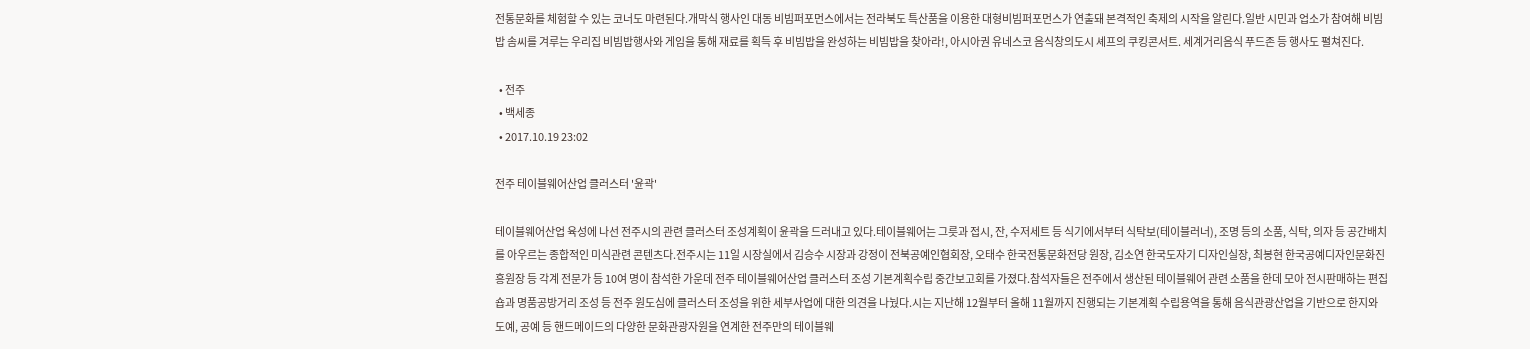전통문화를 체험할 수 있는 코너도 마련된다.개막식 행사인 대동 비빔퍼포먼스에서는 전라북도 특산품을 이용한 대형비빔퍼포먼스가 연출돼 본격적인 축제의 시작을 알린다.일반 시민과 업소가 참여해 비빔밥 솜씨를 겨루는 우리집 비빔밥행사와 게임을 통해 재료를 획득 후 비빔밥을 완성하는 비빔밥을 찾아라!, 아시아권 유네스코 음식창의도시 셰프의 쿠킹콘서트. 세계거리음식 푸드존 등 행사도 펼쳐진다.

  • 전주
  • 백세종
  • 2017.10.19 23:02

전주 테이블웨어산업 클러스터 '윤곽'

테이블웨어산업 육성에 나선 전주시의 관련 클러스터 조성계획이 윤곽을 드러내고 있다.테이블웨어는 그릇과 접시, 잔, 수저세트 등 식기에서부터 식탁보(테이블러너), 조명 등의 소품, 식탁, 의자 등 공간배치를 아우르는 종합적인 미식관련 콘텐츠다.전주시는 11일 시장실에서 김승수 시장과 강정이 전북공예인협회장, 오태수 한국전통문화전당 원장, 김소연 한국도자기 디자인실장, 최봉현 한국공예디자인문화진흥원장 등 각계 전문가 등 10여 명이 참석한 가운데 전주 테이블웨어산업 클러스터 조성 기본계획수립 중간보고회를 가졌다.참석자들은 전주에서 생산된 테이블웨어 관련 소품을 한데 모아 전시판매하는 편집숍과 명품공방거리 조성 등 전주 원도심에 클러스터 조성을 위한 세부사업에 대한 의견을 나눴다.시는 지난해 12월부터 올해 11월까지 진행되는 기본계획 수립용역을 통해 음식관광산업을 기반으로 한지와 도예, 공예 등 핸드메이드의 다양한 문화관광자원을 연계한 전주만의 테이블웨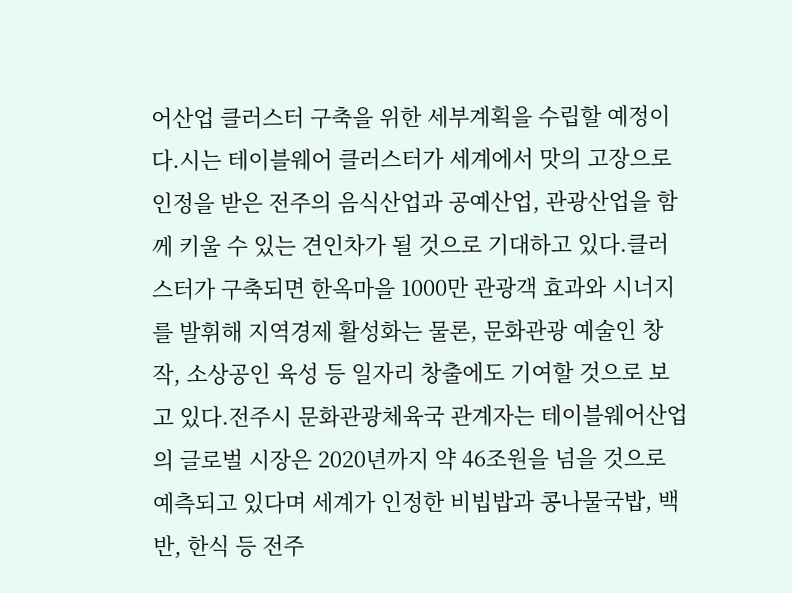어산업 클러스터 구축을 위한 세부계획을 수립할 예정이다.시는 테이블웨어 클러스터가 세계에서 맛의 고장으로 인정을 받은 전주의 음식산업과 공예산업, 관광산업을 함께 키울 수 있는 견인차가 될 것으로 기대하고 있다.클러스터가 구축되면 한옥마을 1000만 관광객 효과와 시너지를 발휘해 지역경제 활성화는 물론, 문화관광 예술인 창작, 소상공인 육성 등 일자리 창출에도 기여할 것으로 보고 있다.전주시 문화관광체육국 관계자는 테이블웨어산업의 글로벌 시장은 2020년까지 약 46조원을 넘을 것으로 예측되고 있다며 세계가 인정한 비빕밥과 콩나물국밥, 백반, 한식 등 전주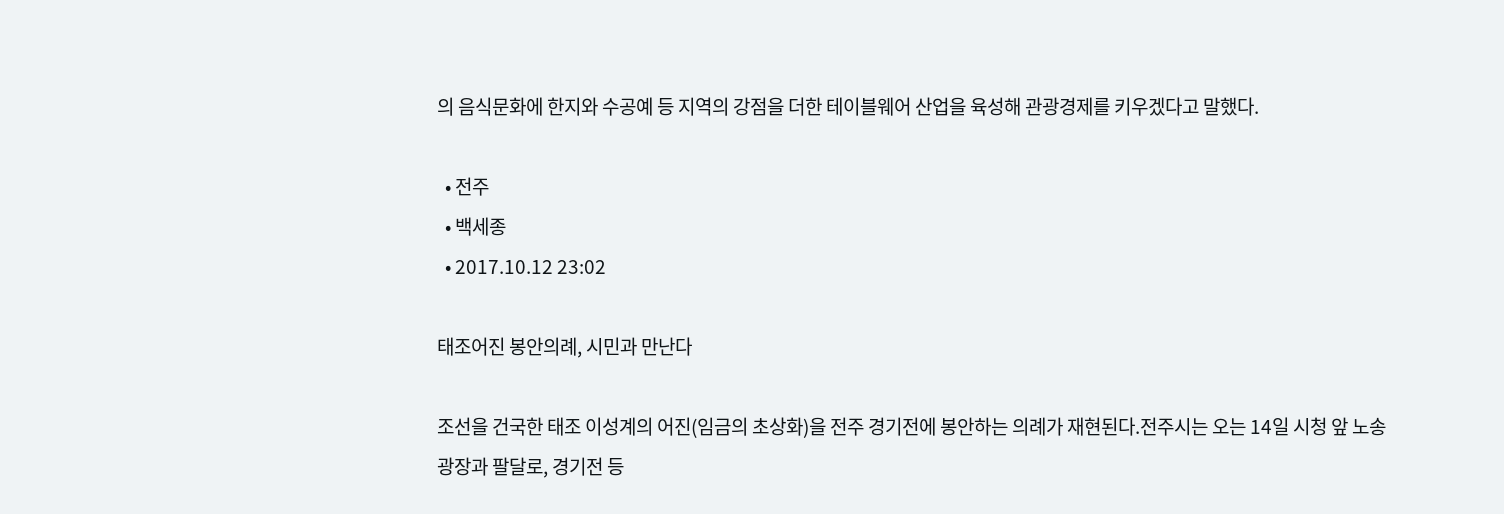의 음식문화에 한지와 수공예 등 지역의 강점을 더한 테이블웨어 산업을 육성해 관광경제를 키우겠다고 말했다.

  • 전주
  • 백세종
  • 2017.10.12 23:02

태조어진 봉안의례, 시민과 만난다

조선을 건국한 태조 이성계의 어진(임금의 초상화)을 전주 경기전에 봉안하는 의례가 재현된다.전주시는 오는 14일 시청 앞 노송광장과 팔달로, 경기전 등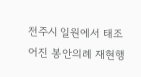전주시 일원에서 태조어진 봉안의례 재현행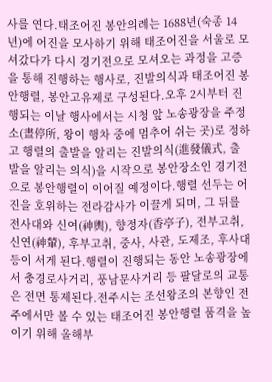사를 연다.태조어진 봉안의례는 1688년(숙종 14년)에 어진을 모사하기 위해 태조어진을 서울로 모셔갔다가 다시 경기전으로 모셔오는 과정을 고증을 통해 진행하는 행사로, 진발의식과 태조어진 봉안행렬, 봉안고유제로 구성된다.오후 2시부터 진행되는 이날 행사에서는 시청 앞 노송광장을 주정소(晝停所, 왕이 행차 중에 멈추어 쉬는 곳)로 정하고 행렬의 출발을 알리는 진발의식(進發儀式, 출발을 알리는 의식)을 시작으로 봉안장소인 경기전으로 봉안행렬이 이어질 예정이다.행렬 선두는 어진을 호위하는 전라감사가 이끌게 되며, 그 뒤를 전사대와 신여(神輿), 향정자(香亭子), 전부고취, 신연(神輦), 후부고취, 중사, 사관, 도제조, 후사대 등이 서게 된다.행렬이 진행되는 동안 노송광장에서 충경로사거리, 풍남문사거리 등 팔달로의 교통은 전면 통제된다.전주시는 조선왕조의 본향인 전주에서만 볼 수 있는 태조어진 봉안행렬 품격을 높이기 위해 올해부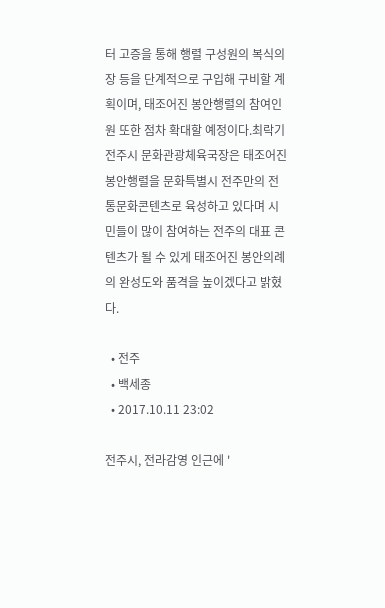터 고증을 통해 행렬 구성원의 복식의장 등을 단계적으로 구입해 구비할 계획이며, 태조어진 봉안행렬의 참여인원 또한 점차 확대할 예정이다.최락기 전주시 문화관광체육국장은 태조어진 봉안행렬을 문화특별시 전주만의 전통문화콘텐츠로 육성하고 있다며 시민들이 많이 참여하는 전주의 대표 콘텐츠가 될 수 있게 태조어진 봉안의례의 완성도와 품격을 높이겠다고 밝혔다.

  • 전주
  • 백세종
  • 2017.10.11 23:02

전주시, 전라감영 인근에 '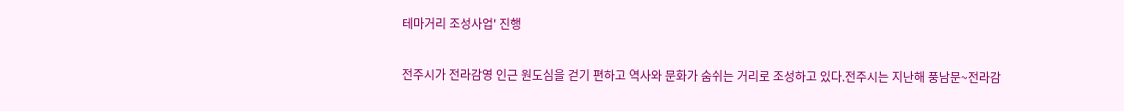테마거리 조성사업' 진행

전주시가 전라감영 인근 원도심을 걷기 편하고 역사와 문화가 숨쉬는 거리로 조성하고 있다.전주시는 지난해 풍남문~전라감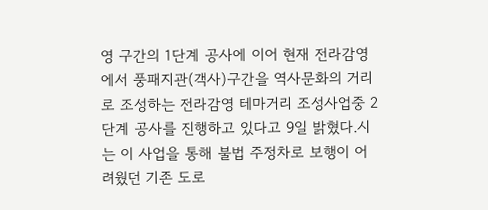영 구간의 1단계 공사에 이어 현재 전라감영에서 풍패지관(객사)구간을 역사문화의 거리로 조성하는 전라감영 테마거리 조성사업중 2단계 공사를 진행하고 있다고 9일 밝혔다.시는 이 사업을 통해 불법 주정차로 보행이 어려웠던 기존 도로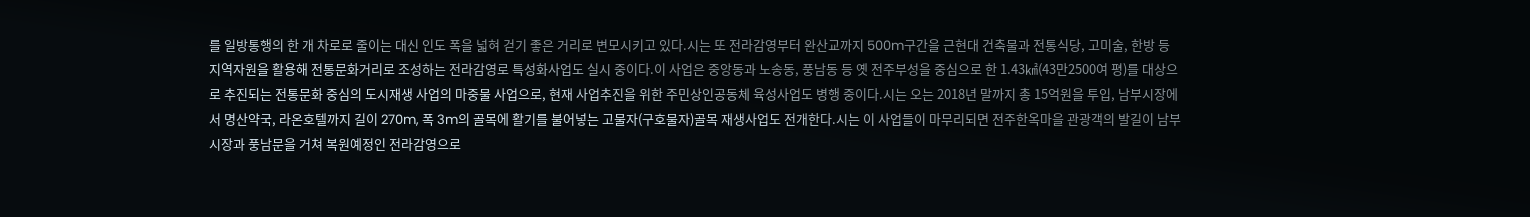를 일방통행의 한 개 차로로 줄이는 대신 인도 폭을 넓혀 걷기 좋은 거리로 변모시키고 있다.시는 또 전라감영부터 완산교까지 500m구간을 근현대 건축물과 전통식당, 고미술, 한방 등 지역자원을 활용해 전통문화거리로 조성하는 전라감영로 특성화사업도 실시 중이다.이 사업은 중앙동과 노송동, 풍남동 등 옛 전주부성을 중심으로 한 1.43㎢(43만2500여 평)를 대상으로 추진되는 전통문화 중심의 도시재생 사업의 마중물 사업으로, 현재 사업추진을 위한 주민상인공동체 육성사업도 병행 중이다.시는 오는 2018년 말까지 총 15억원을 투입, 남부시장에서 명산약국, 라온호텔까지 길이 270m, 폭 3m의 골목에 활기를 불어넣는 고물자(구호물자)골목 재생사업도 전개한다.시는 이 사업들이 마무리되면 전주한옥마을 관광객의 발길이 남부시장과 풍남문을 거쳐 복원예정인 전라감영으로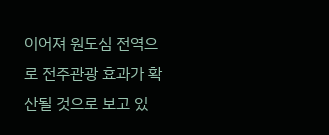이어져 원도심 전역으로 전주관광 효과가 확산될 것으로 보고 있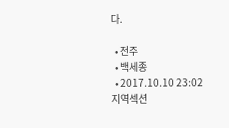다.

  • 전주
  • 백세종
  • 2017.10.10 23:02
지역섹션